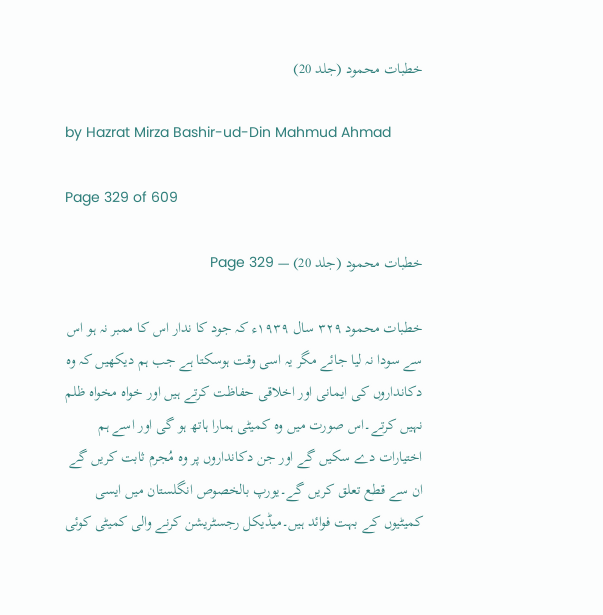خطبات محمود (جلد 20)

by Hazrat Mirza Bashir-ud-Din Mahmud Ahmad

Page 329 of 609

خطبات محمود (جلد 20) — Page 329

خطبات محمود ۳۲۹ سال ۱۹۳۹ء کہ جود کا ندار اس کا ممبر نہ ہو اس سے سودا نہ لیا جائے مگر یہ اسی وقت ہوسکتا ہے جب ہم دیکھیں کہ وہ دکانداروں کی ایمانی اور اخلاقی حفاظت کرتے ہیں اور خواہ مخواہ ظلم نہیں کرتے۔اس صورت میں وہ کمیٹی ہمارا ہاتھ ہو گی اور اسے ہم اختیارات دے سکیں گے اور جن دکانداروں پر وہ مُجرم ثابت کریں گے ان سے قطع تعلق کریں گے۔یورپ بالخصوص انگلستان میں ایسی کمیٹیوں کے بہت فوائد ہیں۔میڈیکل رجسٹریشن کرنے والی کمیٹی کوئی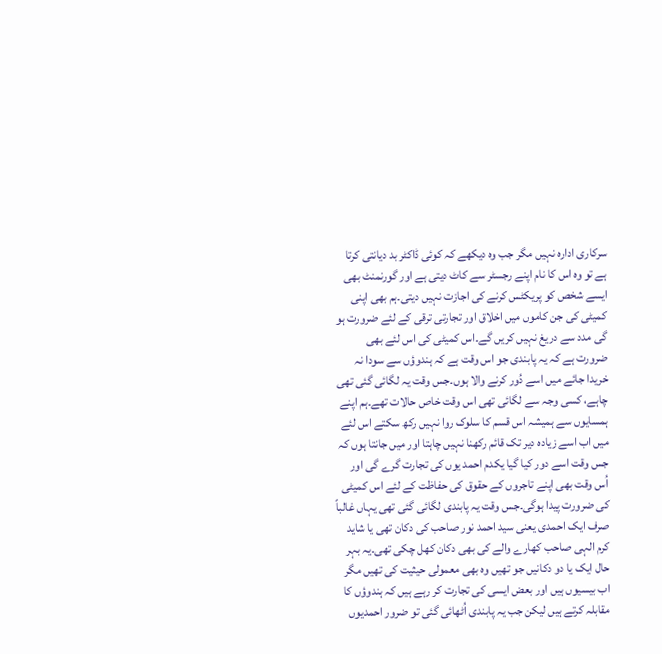سرکاری ادارہ نہیں مگر جب وہ دیکھے کہ کوئی ڈاکٹر بد دیانتی کرتا ہے تو وہ اس کا نام اپنے رجسٹر سے کاٹ دیتی ہے اور گورنمنٹ بھی ایسے شخص کو پریکٹس کرنے کی اجازت نہیں دیتی۔ہم بھی اپنی کمیٹی کی جن کاموں میں اخلاق اور تجارتی ترقی کے لئے ضرورت ہو گی مدد سے دریغ نہیں کریں گے۔اس کمیٹی کی اس لئے بھی ضرورت ہے کہ یہ پابندی جو اس وقت ہے کہ ہندوؤں سے سودا نہ خریدا جائے میں اسے دُور کرنے والا ہوں۔جس وقت یہ لگائی گئی تھی چاہے، کسی وجہ سے لگائی تھی اس وقت خاص حالات تھے۔ہم اپنے ہمسایوں سے ہمیشہ اس قسم کا سلوک روا نہیں رکھ سکتے اس لئے میں اب اسے زیادہ دیر تک قائم رکھنا نہیں چاہتا اور میں جانتا ہوں کہ جس وقت اسے دور کیا گیا یکدم احمد یوں کی تجارت گرے گی اور اُس وقت بھی اپنے تاجروں کے حقوق کی حفاظت کے لئے اس کمیٹی کی ضرورت پیدا ہوگی۔جس وقت یہ پابندی لگائی گئی تھی یہاں غالباً صرف ایک احمدی یعنی سید احمد نور صاحب کی دکان تھی یا شاید کرم الہی صاحب کھارے والے کی بھی دکان کھل چکی تھی۔یہ بہر حال ایک یا دو دکانیں جو تھیں وہ بھی معمولی حیثیت کی تھیں مگر اب بیسیوں ہیں اور بعض ایسی کی تجارت کر رہے ہیں کہ ہندوؤں کا مقابلہ کرتے ہیں لیکن جب یہ پابندی اُٹھائی گئی تو ضرور احمدیوں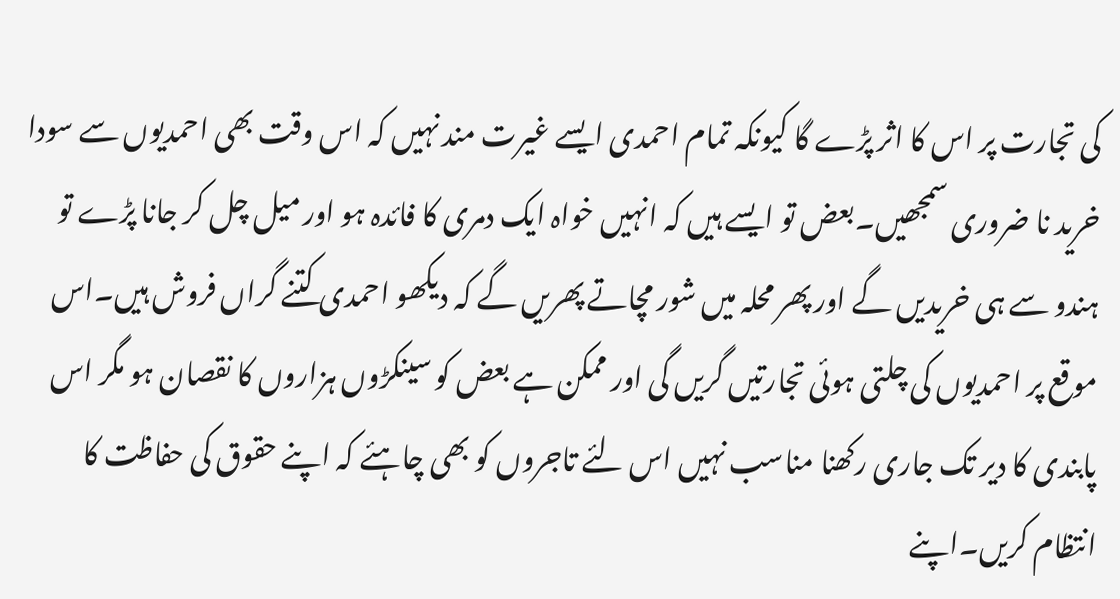کی تجارت پر اس کا اثر پڑے گا کیونکہ تمام احمدی ایسے غیرت مند نہیں کہ اس وقت بھی احمدیوں سے سودا خرید نا ضروری سمجھیں۔بعض تو ایسے ہیں کہ انہیں خواہ ایک دمری کا فائدہ ہو اور میل چل کر جانا پڑے تو ہندو سے ہی خریدیں گے اور پھر محلہ میں شور مچاتے پھریں گے کہ دیکھو احمدی کتنے گراں فروش ہیں۔اس موقع پر احمدیوں کی چلتی ہوئی تجارتیں گریں گی اور ممکن ہے بعض کو سینکڑوں ہزاروں کا نقصان ہو مگر اس پابندی کا دیر تک جاری رکھنا مناسب نہیں اس لئے تاجروں کو بھی چاہئے کہ اپنے حقوق کی حفاظت کا انتظام کریں۔اپنے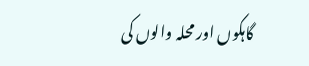گاہکوں اور محلہ والوں کی